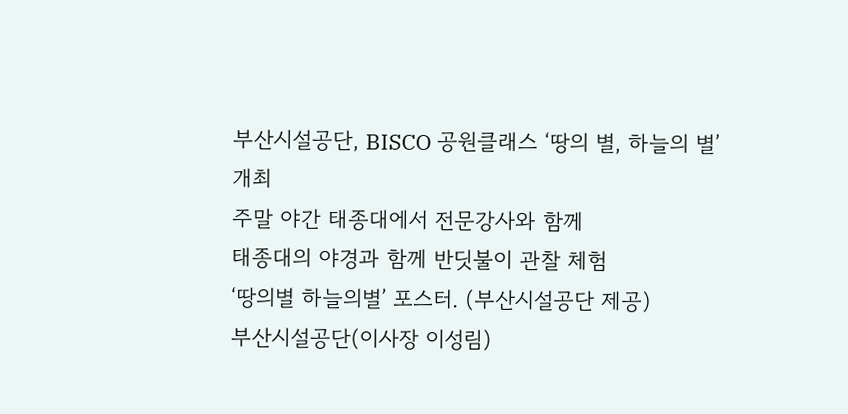부산시설공단, BISCO 공원클래스 ‘땅의 별, 하늘의 별’ 개최
주말 야간 태종대에서 전문강사와 함께
태종대의 야경과 함께 반딧불이 관찰 체험
‘땅의별 하늘의별’ 포스터. (부산시설공단 제공)
부산시설공단(이사장 이성림)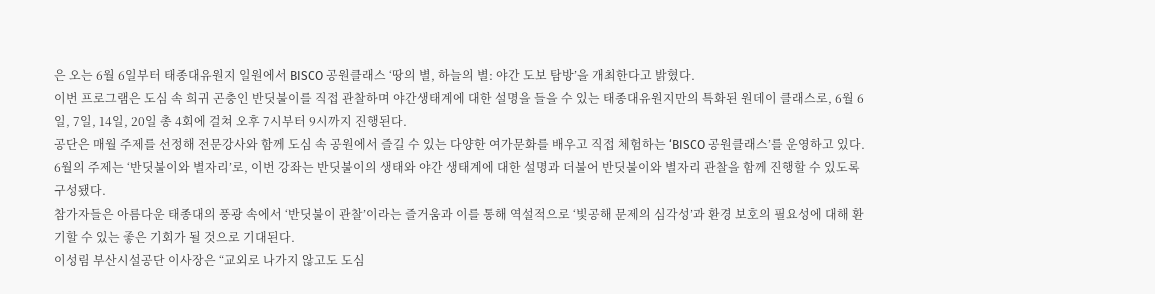은 오는 6월 6일부터 태종대유원지 일원에서 BISCO 공원클래스 ‘땅의 별, 하늘의 별: 야간 도보 탐방’을 개최한다고 밝혔다.
이번 프로그램은 도심 속 희귀 곤충인 반딧불이를 직접 관찰하며 야간생태계에 대한 설명을 들을 수 있는 태종대유원지만의 특화된 원데이 클래스로, 6월 6일, 7일, 14일, 20일 총 4회에 걸쳐 오후 7시부터 9시까지 진행된다.
공단은 매월 주제를 선정해 전문강사와 함께 도심 속 공원에서 즐길 수 있는 다양한 여가문화를 배우고 직접 체험하는 ‘BISCO 공원클래스’를 운영하고 있다.
6월의 주제는 ‘반딧불이와 별자리’로, 이번 강좌는 반딧불이의 생태와 야간 생태계에 대한 설명과 더불어 반딧불이와 별자리 관찰을 함께 진행할 수 있도록 구성됐다.
참가자들은 아름다운 태종대의 풍광 속에서 ‘반딧불이 관찰’이라는 즐거움과 이를 통해 역설적으로 ‘빛공해 문제의 심각성’과 환경 보호의 필요성에 대해 환기할 수 있는 좋은 기회가 될 것으로 기대된다.
이성림 부산시설공단 이사장은 “교외로 나가지 않고도 도심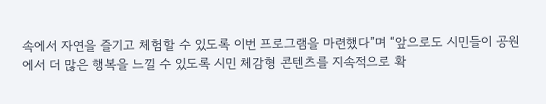속에서 자연을 즐기고 체험할 수 있도록 이번 프로그램을 마련했다”며 “앞으로도 시민들이 공원에서 더 많은 행복을 느낄 수 있도록 시민 체감형 콘텐츠를 지속적으로 확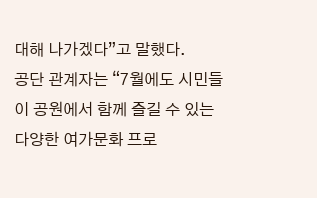대해 나가겠다”고 말했다.
공단 관계자는 “7월에도 시민들이 공원에서 함께 즐길 수 있는 다양한 여가문화 프로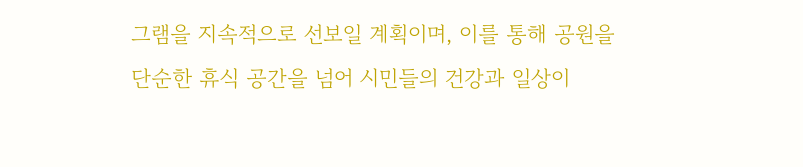그램을 지속적으로 선보일 계획이며, 이를 통해 공원을 단순한 휴식 공간을 넘어 시민들의 건강과 일상이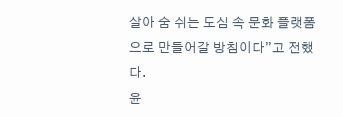살아 숨 쉬는 도심 속 문화 플랫폼으로 만들어갈 방침이다”고 전했다.
윤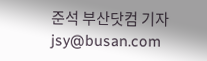준석 부산닷컴 기자 jsy@busan.com